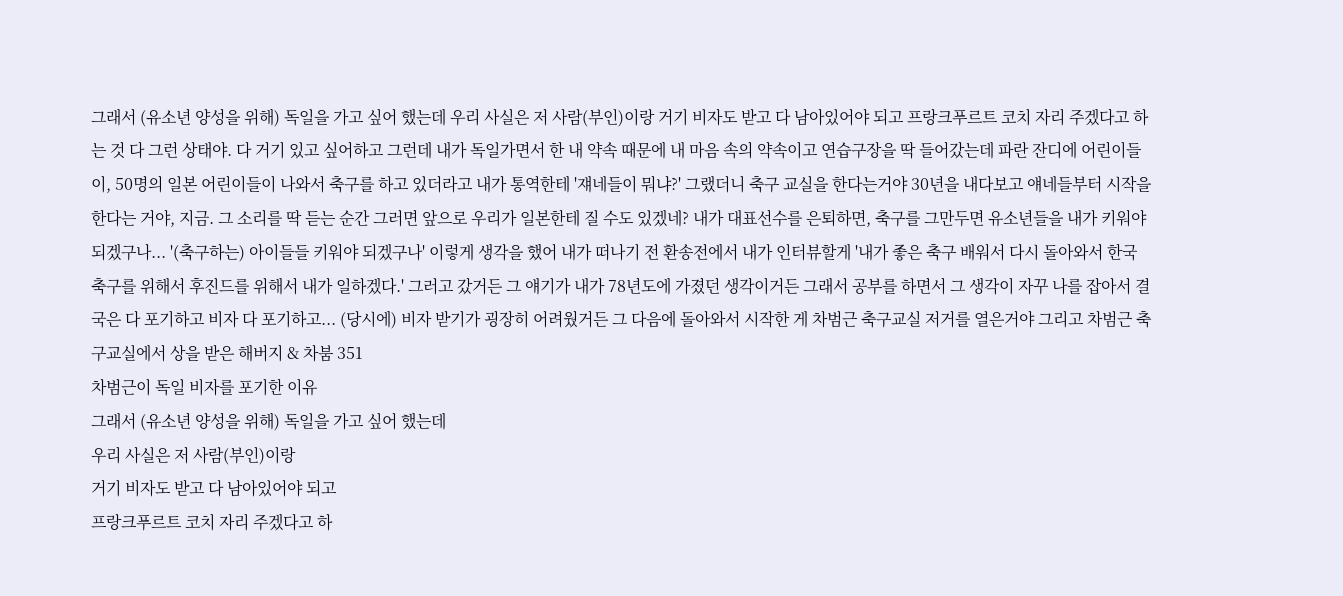그래서 (유소년 양성을 위해) 독일을 가고 싶어 했는데 우리 사실은 저 사람(부인)이랑 거기 비자도 받고 다 남아있어야 되고 프랑크푸르트 코치 자리 주겠다고 하는 것 다 그런 상태야. 다 거기 있고 싶어하고 그런데 내가 독일가면서 한 내 약속 때문에 내 마음 속의 약속이고 연습구장을 딱 들어갔는데 파란 잔디에 어린이들이, 50명의 일본 어린이들이 나와서 축구를 하고 있더라고 내가 통역한테 '쟤네들이 뭐냐?' 그랬더니 축구 교실을 한다는거야 30년을 내다보고 얘네들부터 시작을 한다는 거야, 지금. 그 소리를 딱 듣는 순간 그러면 앞으로 우리가 일본한테 질 수도 있겠네? 내가 대표선수를 은퇴하면, 축구를 그만두면 유소년들을 내가 키워야 되겠구나... '(축구하는) 아이들들 키워야 되겠구나' 이렇게 생각을 했어 내가 떠나기 전 환송전에서 내가 인터뷰할게 '내가 좋은 축구 배워서 다시 돌아와서 한국 축구를 위해서 후진드를 위해서 내가 일하겠다.' 그러고 갔거든 그 얘기가 내가 78년도에 가졌던 생각이거든 그래서 공부를 하면서 그 생각이 자꾸 나를 잡아서 결국은 다 포기하고 비자 다 포기하고... (당시에) 비자 받기가 굉장히 어려웠거든 그 다음에 돌아와서 시작한 게 차범근 축구교실 저거를 열은거야 그리고 차범근 축구교실에서 상을 받은 해버지 & 차붐 351
차범근이 독일 비자를 포기한 이유
그래서 (유소년 양성을 위해) 독일을 가고 싶어 했는데
우리 사실은 저 사람(부인)이랑
거기 비자도 받고 다 남아있어야 되고
프랑크푸르트 코치 자리 주겠다고 하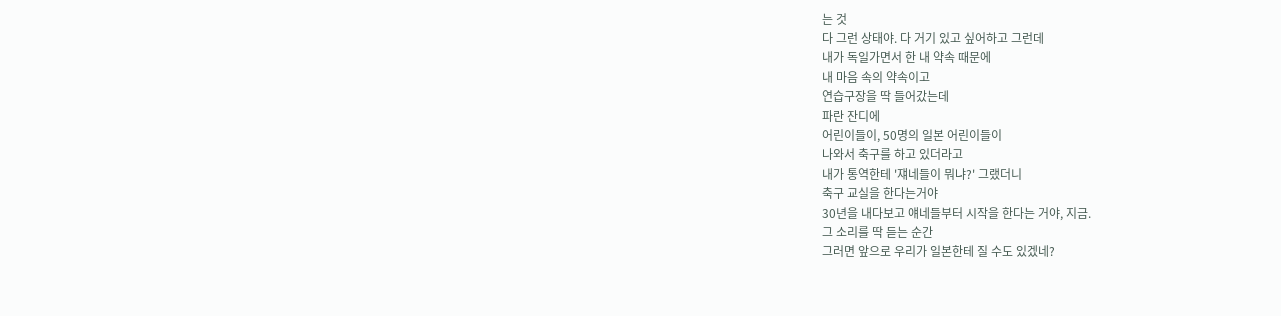는 것
다 그런 상태야. 다 거기 있고 싶어하고 그런데
내가 독일가면서 한 내 약속 때문에
내 마음 속의 약속이고
연습구장을 딱 들어갔는데
파란 잔디에
어린이들이, 50명의 일본 어린이들이
나와서 축구를 하고 있더라고
내가 통역한테 '쟤네들이 뭐냐?' 그랬더니
축구 교실을 한다는거야
30년을 내다보고 얘네들부터 시작을 한다는 거야, 지금.
그 소리를 딱 듣는 순간
그러면 앞으로 우리가 일본한테 질 수도 있겠네?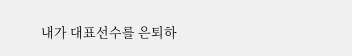내가 대표선수를 은퇴하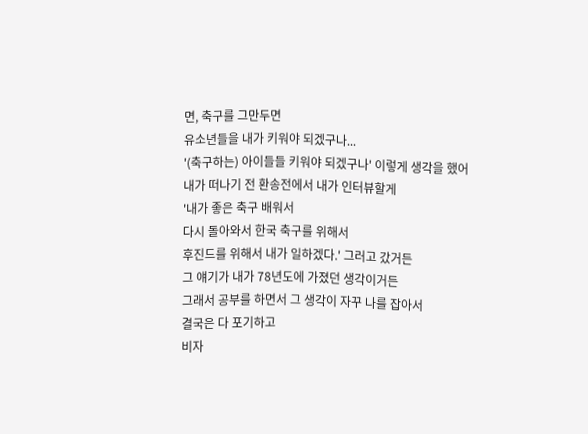면, 축구를 그만두면
유소년들을 내가 키워야 되겠구나...
'(축구하는) 아이들들 키워야 되겠구나' 이렇게 생각을 했어
내가 떠나기 전 환송전에서 내가 인터뷰할게
'내가 좋은 축구 배워서
다시 돌아와서 한국 축구를 위해서
후진드를 위해서 내가 일하겠다.' 그러고 갔거든
그 얘기가 내가 78년도에 가졌던 생각이거든
그래서 공부를 하면서 그 생각이 자꾸 나를 잡아서
결국은 다 포기하고
비자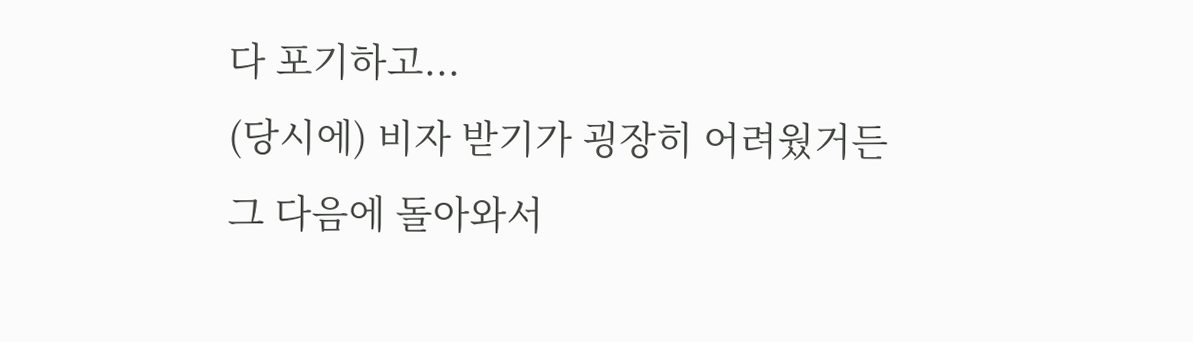다 포기하고...
(당시에) 비자 받기가 굉장히 어려웠거든
그 다음에 돌아와서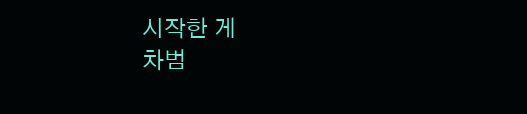시작한 게
차범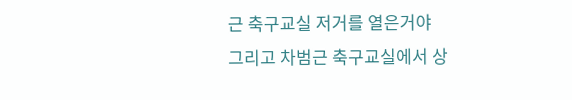근 축구교실 저거를 열은거야
그리고 차범근 축구교실에서 상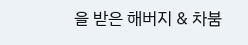을 받은 해버지 & 차붐